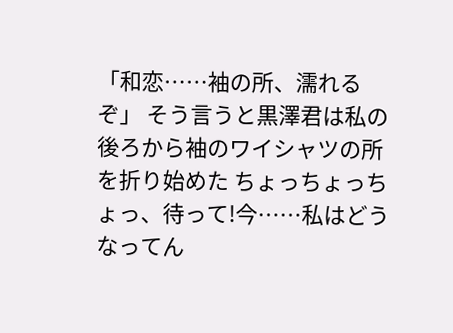「和恋……袖の所、濡れるぞ」 そう言うと黒澤君は私の後ろから袖のワイシャツの所を折り始めた ちょっちょっちょっ、待って!今……私はどうなってん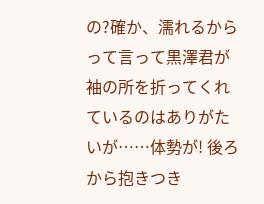の?確か、濡れるからって言って黒澤君が袖の所を折ってくれているのはありがたいが……体勢が! 後ろから抱きつき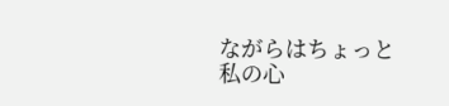ながらはちょっと私の心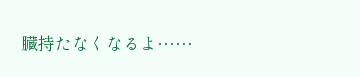臓持たなくなるよ……